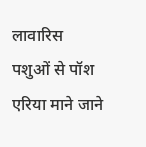लावारिस पशुओं से पॉश एरिया माने जाने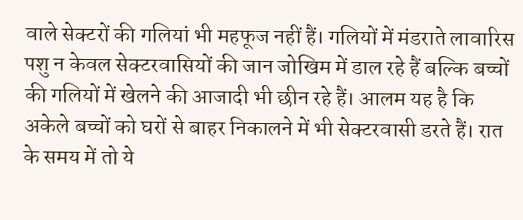वाले सेक्टरों की गलियां भी महफूज नहीं हैं। गलियों में मंडराते लावारिस पशु न केवल सेक्टरवासियों की जान जोखिम में डाल रहे हैं बल्कि बच्चों की गलियों में खेलने की आजादी भी छीन रहे हैं। आलम यह है कि अकेले बच्चों को घरों से बाहर निकालने में भी सेक्टरवासी डरते हैं। रात के समय में तो ये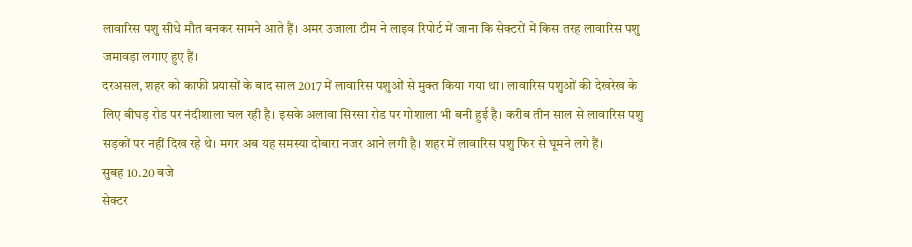लावारिस पशु सीधे मौत बनकर सामने आते हैं। अमर उजाला टीम ने लाइव रिपोर्ट में जाना कि सेक्टरों में किस तरह लावारिस पशु जमावड़ा लगाए हुए हैं।
दरअसल, शहर को काफी प्रयासों के बाद साल 2017 में लावारिस पशुओं से मुक्त किया गया था। लावारिस पशुओं की देखरेख के लिए बीघड़ रोड पर नंदीशाला चल रही है। इसके अलावा सिरसा रोड पर गोशाला भी बनी हुई है। करीब तीन साल से लावारिस पशु सड़कों पर नहीं दिख रहे थे। मगर अब यह समस्या दोबारा नजर आने लगी है। शहर में लावारिस पशु फिर से घूमने लगे हैं।
सुबह 10.20 बजे
सेक्टर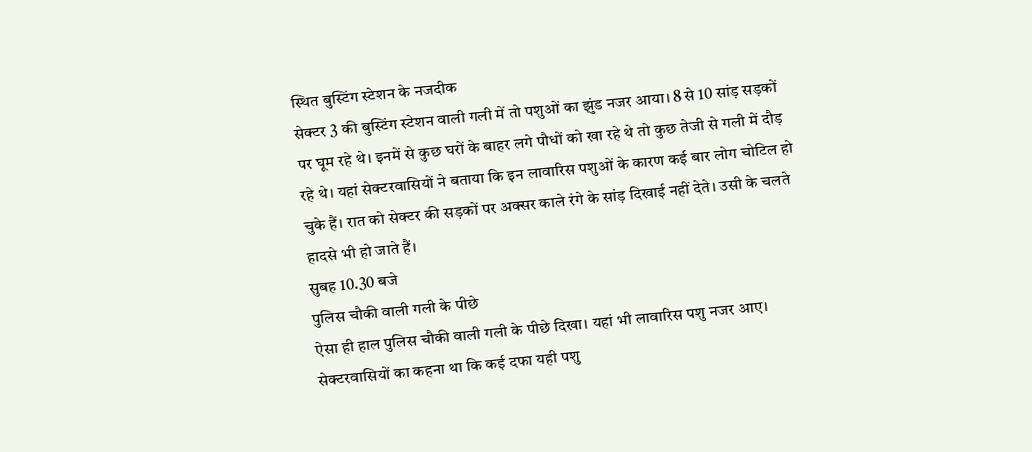स्थित बुस्टिंग स्टेशन के नजदीक
सेक्टर 3 की बुस्टिंग स्टेशन वाली गली में तो पशुओं का झुंड नजर आया। 8 से 10 सांड़ सड़कों पर घूम रहे थे। इनमें से कुछ घरों के बाहर लगे पौधों को खा रहे थे तो कुछ तेजी से गली में दौड़ रहे थे। यहां सेक्टरवासियों ने बताया कि इन लावारिस पशुओं के कारण कई बार लोग चोटिल हो चुके हैं। रात को सेक्टर की सड़कों पर अक्सर काले रंगे के सांड़ दिखाई नहीं देते। उसी के चलते हादसे भी हो जाते हैं।
सुबह 10.30 बजे
पुलिस चौकी वाली गली के पीछे
ऐसा ही हाल पुलिस चौकी वाली गली के पीछे दिखा। यहां भी लावारिस पशु नजर आए। सेक्टरवासियों का कहना था कि कई दफा यही पशु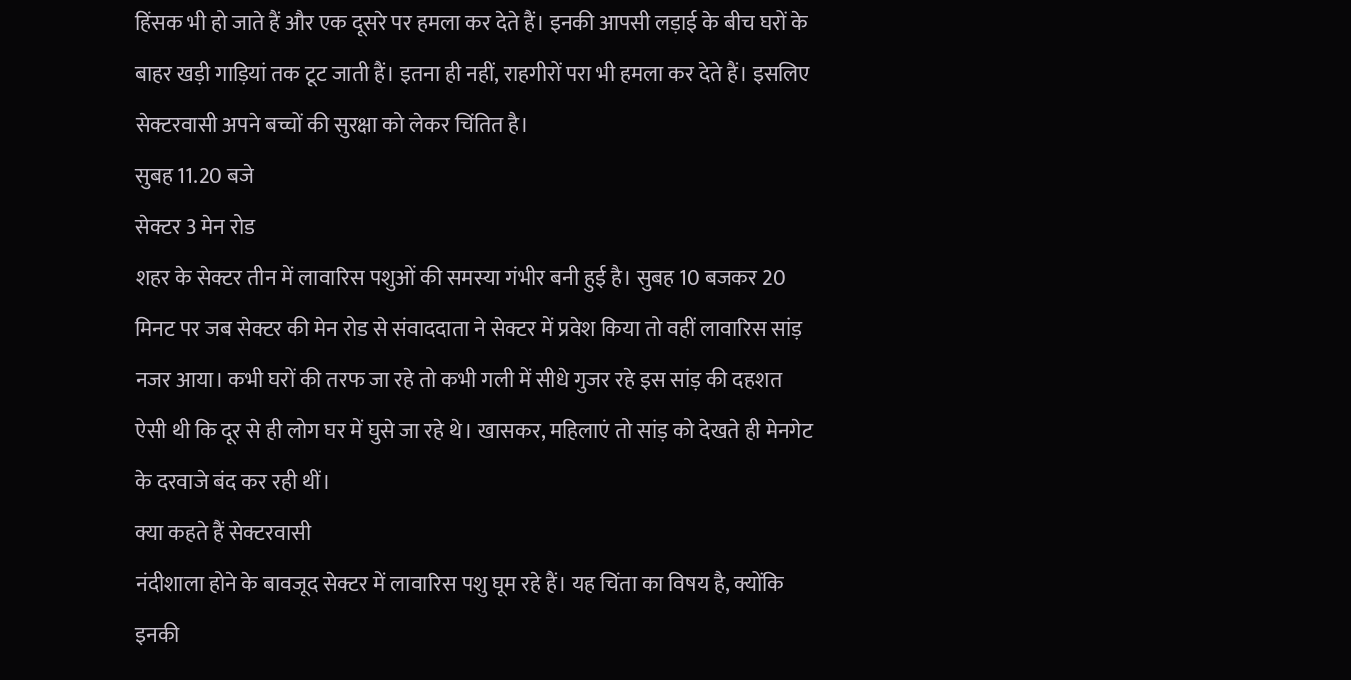हिंसक भी हो जाते हैं और एक दूसरे पर हमला कर देते हैं। इनकी आपसी लड़ाई के बीच घरों के बाहर खड़ी गाड़ियां तक टूट जाती हैं। इतना ही नहीं, राहगीरों परा भी हमला कर देते हैं। इसलिए सेक्टरवासी अपने बच्चों की सुरक्षा को लेकर चिंतित है।
सुबह 11.20 बजे
सेक्टर 3 मेन रोड
शहर के सेक्टर तीन में लावारिस पशुओं की समस्या गंभीर बनी हुई है। सुबह 10 बजकर 20 मिनट पर जब सेक्टर की मेन रोड से संवाददाता ने सेक्टर में प्रवेश किया तो वहीं लावारिस सांड़ नजर आया। कभी घरों की तरफ जा रहे तो कभी गली में सीधे गुजर रहे इस सांड़ की दहशत ऐसी थी कि दूर से ही लोग घर में घुसे जा रहे थे। खासकर, महिलाएं तो सांड़ को देखते ही मेनगेट के दरवाजे बंद कर रही थीं।
क्या कहते हैं सेक्टरवासी
नंदीशाला होने के बावजूद सेक्टर में लावारिस पशु घूम रहे हैं। यह चिंता का विषय है, क्योंकि इनकी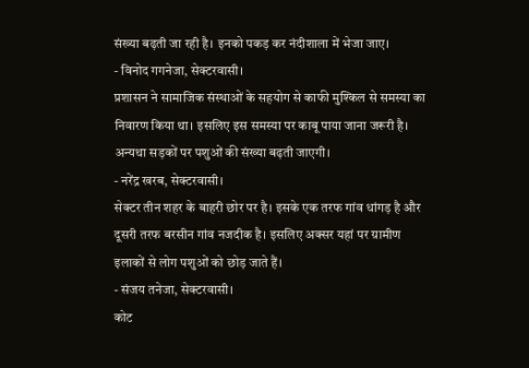संख्या बढ़ती जा रही है। इनको पकड़ कर नंदीशाला में भेजा जाए।
- विनोद गगनेजा, सेक्टरवासी।
प्रशासन ने सामाजिक संस्थाओं के सहयोग से काफी मुश्किल से समस्या का निवारण किया था। इसलिए इस समस्या पर काबू पाया जाना जरूरी है। अन्यथा सड़कों पर पशुओं की संख्या बढ़ती जाएगी।
- नरेंद्र खरब, सेक्टरवासी।
सेक्टर तीन शहर के बाहरी छोर पर है। इसके एक तरफ गांव धांगड़ है और दूसरी तरफ बरसीन गांव नजदीक है। इसलिए अक्सर यहां पर ग्रामीण इलाकों से लोग पशुओं को छोड़ जाते हैं।
- संजय तनेजा, सेक्टरवासी।
कोट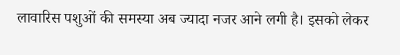लावारिस पशुओं की समस्या अब ज्यादा नजर आने लगी है। इसको लेकर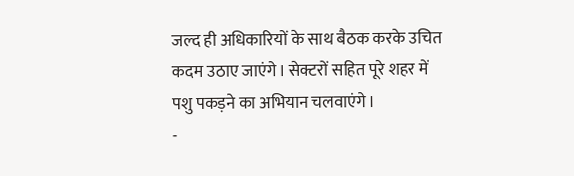जल्द ही अधिकारियों के साथ बैठक करके उचित कदम उठाए जाएंगे। सेक्टरों सहित पूरे शहर में पशु पकड़ने का अभियान चलवाएंगे।
-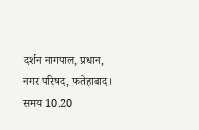दर्शन नागपाल, प्रधान, नगर परिषद, फतेहाबाद।
समय 10.20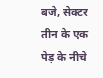बजे, सेक्टर तीन के एक पेड़ के नीचे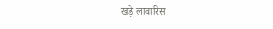खड़े लावारिस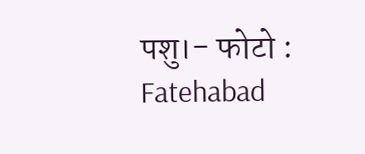पशु।- फोटो : Fatehabad